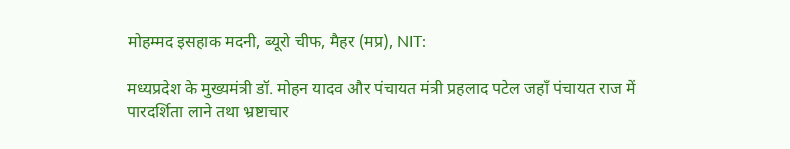मोहम्मद इसहाक मदनी, ब्यूरो चीफ, मैहर (मप्र), NIT:

मध्यप्रदेश के मुख्यमंत्री डॉ. मोहन यादव और पंचायत मंत्री प्रहलाद पटेल जहाँ पंचायत राज में पारदर्शिता लाने तथा भ्रष्टाचार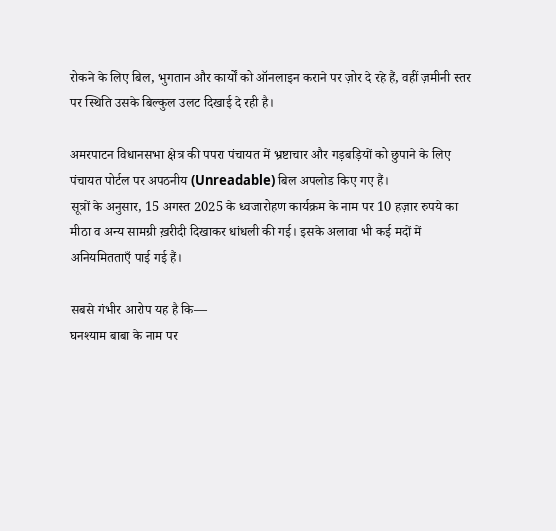रोकने के लिए बिल, भुगतान और कार्यों को ऑनलाइन कराने पर ज़ोर दे रहे हैं, वहीं ज़मीनी स्तर पर स्थिति उसके बिल्कुल उलट दिखाई दे रही है।

अमरपाटन विधानसभा क्षेत्र की पपरा पंचायत में भ्रष्टाचार और गड़बड़ियों को छुपाने के लिए पंचायत पोर्टल पर अपठनीय (Unreadable) बिल अपलोड किए गए हैं।
सूत्रों के अनुसार, 15 अगस्त 2025 के ध्वजारोहण कार्यक्रम के नाम पर 10 हज़ार रुपये का मीठा व अन्य सामग्री ख़रीदी दिखाकर धांधली की गई। इसके अलावा भी कई मदों में अनियमितताएँ पाई गई हैं।

सबसे गंभीर आरोप यह है कि—
घनश्याम बाबा के नाम पर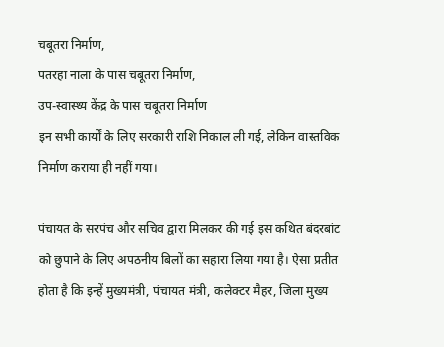चबूतरा निर्माण,
पतरहा नाला के पास चबूतरा निर्माण,
उप-स्वास्थ्य केंद्र के पास चबूतरा निर्माण
इन सभी कार्यों के लिए सरकारी राशि निकाल ली गई, लेकिन वास्तविक निर्माण कराया ही नहीं गया।

पंचायत के सरपंच और सचिव द्वारा मिलकर की गई इस कथित बंदरबांट को छुपाने के लिए अपठनीय बिलों का सहारा लिया गया है। ऐसा प्रतीत होता है कि इन्हें मुख्यमंत्री, पंचायत मंत्री, कलेक्टर मैहर, जिला मुख्य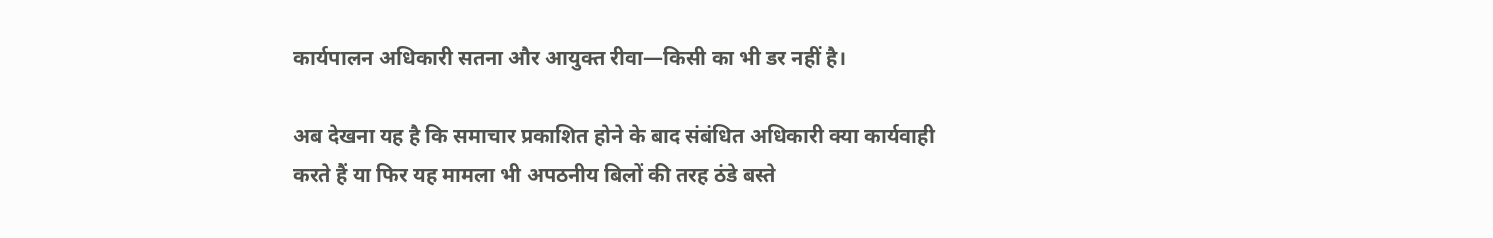कार्यपालन अधिकारी सतना और आयुक्त रीवा—किसी का भी डर नहीं है।

अब देखना यह है कि समाचार प्रकाशित होने के बाद संबंधित अधिकारी क्या कार्यवाही करते हैं या फिर यह मामला भी अपठनीय बिलों की तरह ठंडे बस्ते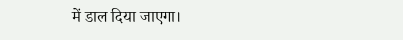में डाल दिया जाएगा।